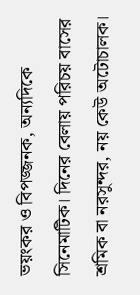ভয়ংকর ও বিপজ্জনক, অন্যদিকে সিনেমাটিক। দিনের বেলায় পরিচয় বাসের শ্রমিক বা নরসুন্দর, নয় কেউ অটোচালক।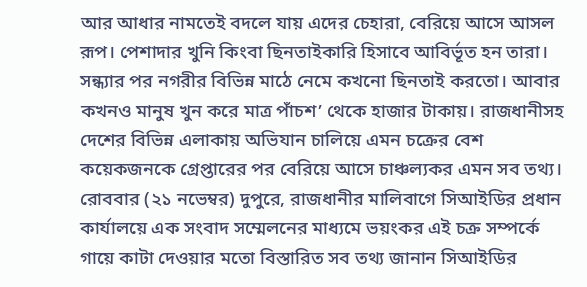আর আধার নামতেই বদলে যায় এদের চেহারা, বেরিয়ে আসে আসল রূপ। পেশাদার খুনি কিংবা ছিনতাইকারি হিসাবে আবির্ভূত হন তারা।
সন্ধ্যার পর নগরীর বিভিন্ন মাঠে নেমে কখনো ছিনতাই করতো। আবার কখনও মানুষ খুন করে মাত্র পাঁচশ’ থেকে হাজার টাকায়। রাজধানীসহ দেশের বিভিন্ন এলাকায় অভিযান চালিয়ে এমন চক্রের বেশ কয়েকজনকে গ্রেপ্তারের পর বেরিয়ে আসে চাঞ্চল্যকর এমন সব তথ্য।
রোববার (২১ নভেম্বর) দুপুরে, রাজধানীর মালিবাগে সিআইডির প্রধান কার্যালয়ে এক সংবাদ সম্মেলনের মাধ্যমে ভয়ংকর এই চক্র সম্পর্কে গায়ে কাটা দেওয়ার মতো বিস্তারিত সব তথ্য জানান সিআইডির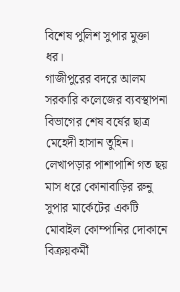বিশেষ পুলিশ সুপার মুক্তা ধর।
গাজীপুরের বদরে আলম সরকারি কলেজের ব্যবস্থাপনা বিভাগের শেষ বর্ষের ছাত্র মেহেদী হাসান তুহিন। লেখাপড়ার পাশাপাশি গত ছয় মাস ধরে কোনাবাড়ির রুনু সুপার মার্কেটের একটি মোবাইল কোম্পানির দোকানে বিক্রয়কর্মী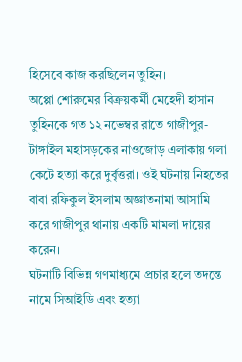হিসেবে কাজ করছিলেন তুহিন।
অপ্পো শোরুমের বিক্রয়কর্মী মেহেদী হাসান তুহিনকে গত ১২ নভেম্বর রাতে গাজীপুর-টাঙ্গাইল মহাসড়কের নাওজোড় এলাকায় গলা কেটে হত্যা করে দুর্বৃত্তরা। ওই ঘটনায় নিহতের বাবা রফিকুল ইসলাম অজ্ঞাতনামা আসামি করে গাজীপুর থানায় একটি মামলা দায়ের করেন।
ঘটনাটি বিভিন্ন গণমাধ্যমে প্রচার হলে তদন্তে নামে সিআইডি এবং হত্যা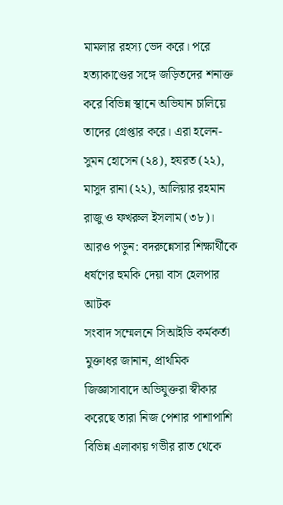মামলার রহস্য ভেদ করে। পরে হত্যাকাণ্ডের সঙ্গে জড়িতদের শনাক্ত করে বিভিন্ন স্থানে অভিযান চালিয়ে তাদের গ্রেপ্তার করে। এরা হলেন- সুমন হোসেন (২৪), হযরত (২২), মাসুদ রানা (২২), আলিয়ার রহমান রাজু ও ফখরুল ইসলাম (৩৮)।
আরও পড়ুন: বদরুন্নেসার শিক্ষার্থীকে ধর্ষণের হুমকি দেয়া বাস হেলপার আটক
সংবাদ সম্মেলনে সিআইডি কর্মকর্তা মুক্তাধর জানান, প্রাথমিক জিজ্ঞাসাবাদে অভিযুক্তরা স্বীকার করেছে তারা নিজ পেশার পাশাপাশি বিভিন্ন এলাকায় গভীর রাত থেকে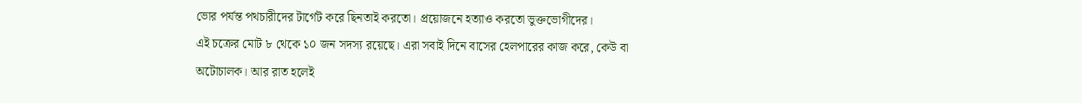ভোর পর্যন্ত পথচারীদের টার্গেট করে ছিনতাই করতো। প্রয়োজনে হত্যাও করতো ভুক্তভোগীদের।
এই চক্রের মোট ৮ থেকে ১০ জন সদস্য রয়েছে। এরা সবাই দিনে বাসের হেলপারের কাজ করে, কেউ বা অটোচালক। আর রাত হলেই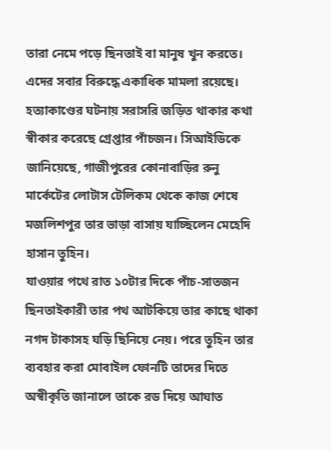তারা নেমে পড়ে ছিনতাই বা মানুষ খুন করতে। এদের সবার বিরুদ্ধে একাধিক মামলা রয়েছে।
হত্যাকাণ্ডের ঘটনায় সরাসরি জড়িত থাকার কথা স্বীকার করেছে গ্রেপ্তার পাঁচজন। সিআইডিকে জানিয়েছে, গাজীপুরের কোনাবাড়ির রুনু মার্কেটের লোটাস টেলিকম থেকে কাজ শেষে মজলিশপুর তার ভাড়া বাসায় যাচ্ছিলেন মেহেদি হাসান তুহিন।
যাওয়ার পথে রাত ১০টার দিকে পাঁচ-সাতজন ছিনতাইকারী তার পথ আটকিয়ে তার কাছে থাকা নগদ টাকাসহ ঘড়ি ছিনিয়ে নেয়। পরে তুহিন তার ব্যবহার করা মোবাইল ফোনটি তাদের দিতে অস্বীকৃতি জানালে তাকে রড দিয়ে আঘাত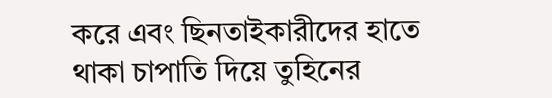করে এবং ছিনতাইকারীদের হাতে থাকা চাপাতি দিয়ে তুহিনের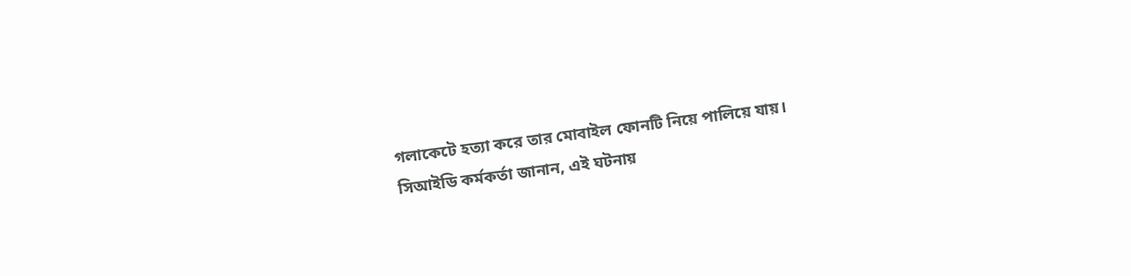গলাকেটে হত্যা করে তার মোবাইল ফোনটি নিয়ে পালিয়ে যায়।
সিআইডি কর্মকর্তা জানান, এই ঘটনায়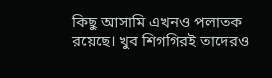কিছু আসামি এখনও পলাতক রয়েছে। খুব শিগগিরই তাদেরও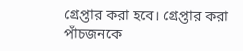গ্রেপ্তার করা হবে। গ্রেপ্তার করা পাঁচজনকে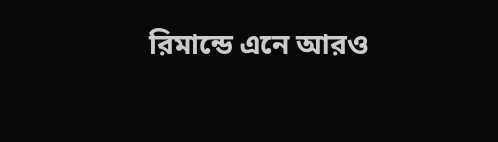রিমান্ডে এনে আরও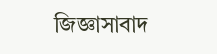জিজ্ঞাসাবাদ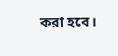করা হবে।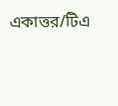একাত্তর/টিএ